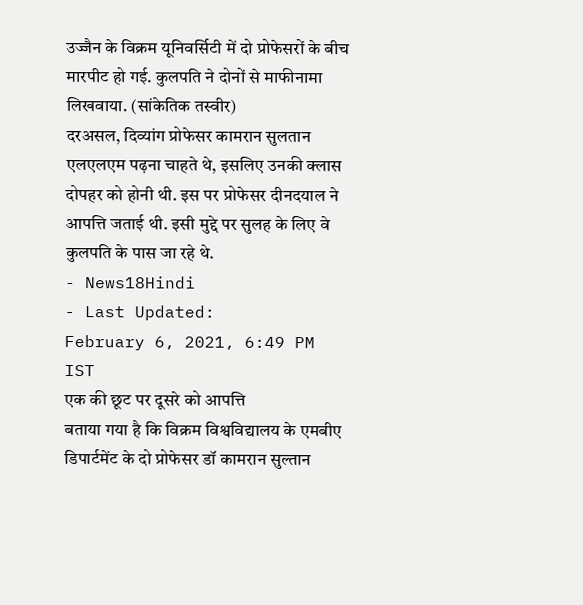उज्जैन के विक्रम यूनिवर्सिटी में दो प्रोफेसरों के बीच मारपीट हो गई. कुलपति ने दोनों से माफीनामा लिखवाया. (सांकेतिक तस्वीर)
दरअसल, दिव्यांग प्रोफेसर कामरान सुलतान एलएलएम पढ़ना चाहते थे, इसलिए उनकी क्लास दोपहर को होनी थी. इस पर प्रोफेसर दीनदयाल ने आपत्ति जताई थी. इसी मुद्दे पर सुलह के लिए वे कुलपति के पास जा रहे थे.
- News18Hindi
- Last Updated:
February 6, 2021, 6:49 PM IST
एक की छूट पर दूसरे को आपत्ति
बताया गया है कि विक्रम विश्वविद्यालय के एमबीए डिपार्टमेंट के दो प्रोफेसर डॉ कामरान सुल्तान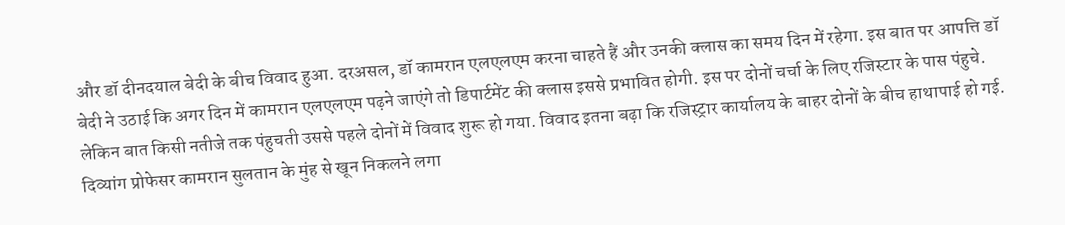और डॉ दीनदयाल बेदी के बीच विवाद हुआ. दरअसल, डॉ कामरान एलएलएम करना चाहते हैं और उनकी क्लास का समय दिन में रहेगा. इस बात पर आपत्ति डॉ बेदी ने उठाई कि अगर दिन में कामरान एलएलएम पढ़ने जाएंगे तो डिपार्टमेंट की क्लास इससे प्रभावित होगी. इस पर दोनों चर्चा के लिए रजिस्टार के पास पंहुचे. लेकिन बात किसी नतीजे तक पंहुचती उससे पहले दोनों में विवाद शुरू हो गया. विवाद इतना बढ़ा कि रजिस्ट्रार कार्यालय के बाहर दोनों के बीच हाथापाई हो गई. दिव्यांग प्रोफेसर कामरान सुलतान के मुंह से खून निकलने लगा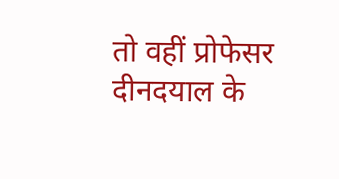तो वहीं प्रोफेसर दीनदयाल के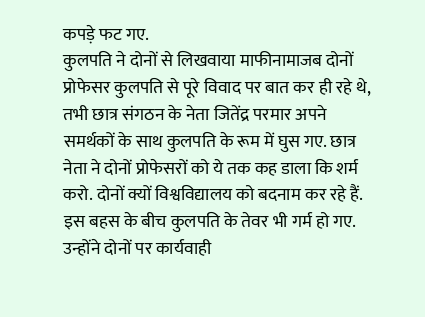कपड़े फट गए.
कुलपति ने दोनों से लिखवाया माफीनामाजब दोनों प्रोफेसर कुलपति से पूरे विवाद पर बात कर ही रहे थे, तभी छात्र संगठन के नेता जितेंद्र परमार अपने समर्थकों के साथ कुलपति के रूम में घुस गए. छात्र नेता ने दोनों प्रोफेसरों को ये तक कह डाला कि शर्म करो. दोनों क्यों विश्वविद्यालय को बदनाम कर रहे हैं. इस बहस के बीच कुलपति के तेवर भी गर्म हो गए. उन्होंने दोनों पर कार्यवाही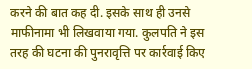करने की बात कह दी. इसके साथ ही उनसे माफीनामा भी लिखवाया गया. कुलपति ने इस तरह की घटना की पुनरावृत्ति पर कार्रवाई किए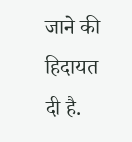जाने की हिदायत दी है.